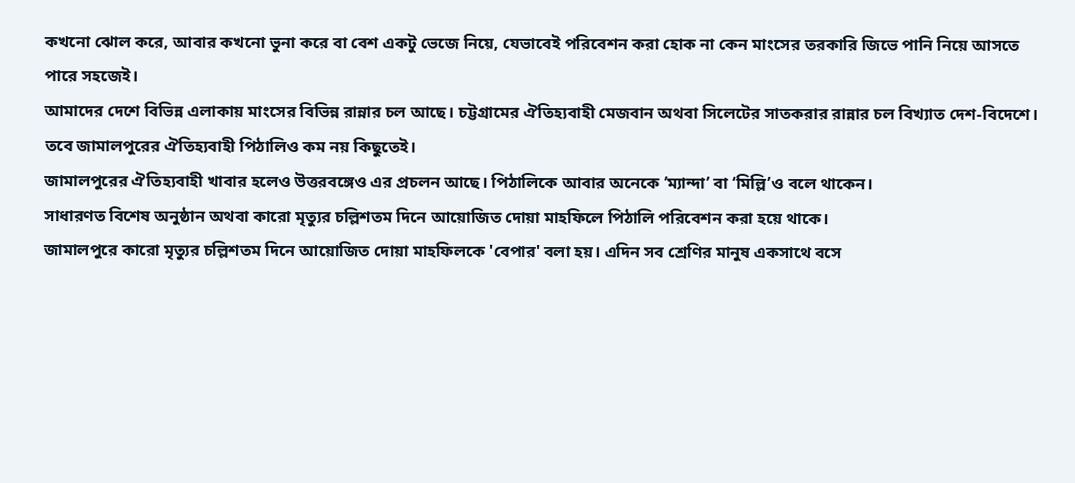কখনো ঝোল করে, আবার কখনো ভুনা করে বা বেশ একটু ভেজে নিয়ে, যেভাবেই পরিবেশন করা হোক না কেন মাংসের তরকারি জিভে পানি নিয়ে আসতে পারে সহজেই।
আমাদের দেশে বিভিন্ন এলাকায় মাংসের বিভিন্ন রান্নার চল আছে। চট্টগ্রামের ঐতিহ্যবাহী মেজবান অথবা সিলেটের সাতকরার রান্নার চল বিখ্যাত দেশ-বিদেশে। তবে জামালপুরের ঐতিহ্যবাহী পিঠালিও কম নয় কিছুতেই।
জামালপুরের ঐতিহ্যবাহী খাবার হলেও উত্তরবঙ্গেও এর প্রচলন আছে। পিঠালিকে আবার অনেকে ’ম্যান্দা’ বা ‘মিল্লি’ও বলে থাকেন।
সাধারণত বিশেষ অনুষ্ঠান অথবা কারো মৃত্যুর চল্লিশতম দিনে আয়োজিত দোয়া মাহফিলে পিঠালি পরিবেশন করা হয়ে থাকে।
জামালপুরে কারো মৃত্যুর চল্লিশতম দিনে আয়োজিত দোয়া মাহফিলকে 'বেপার' বলা হয়। এদিন সব শ্রেণির মানুষ একসাথে বসে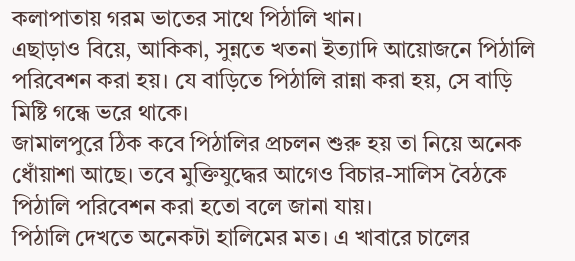কলাপাতায় গরম ভাতের সাথে পিঠালি খান।
এছাড়াও বিয়ে, আকিকা, সুন্নতে খতনা ইত্যাদি আয়োজনে পিঠালি পরিবেশন করা হয়। যে বাড়িতে পিঠালি রান্না করা হয়, সে বাড়ি মিষ্টি গন্ধে ভরে থাকে।
জামালপুরে ঠিক কবে পিঠালির প্রচলন শুরু হয় তা নিয়ে অনেক ধোঁয়াশা আছে। তবে মুক্তিযুদ্ধের আগেও বিচার-সালিস বৈঠকে পিঠালি পরিবেশন করা হতো বলে জানা যায়।
পিঠালি দেখতে অনেকটা হালিমের মত। এ খাবারে চালের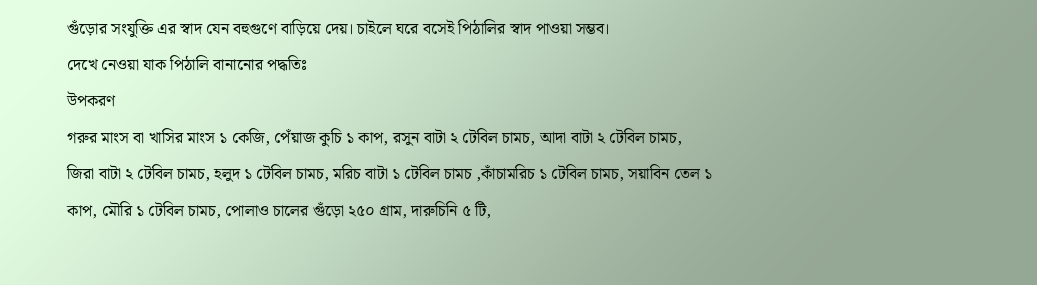গুঁড়োর সংযুক্তি এর স্বাদ যেন বহুগুণে বাড়িয়ে দেয়। চাইলে ঘরে বসেই পিঠালির স্বাদ পাওয়া সম্ভব।
দেখে নেওয়া যাক পিঠালি বানানোর পদ্ধতিঃ
উপকরণ
গরুর মাংস বা খাসির মাংস ১ কেজি, পেঁয়াজ কুচি ১ কাপ, রসুন বাটা ২ টেবিল চামচ, আদা বাটা ২ টেবিল চামচ, জিরা বাটা ২ টেবিল চামচ, হলুদ ১ টেবিল চামচ, মরিচ বাটা ১ টেবিল চামচ ,কাঁচামরিচ ১ টেবিল চামচ, সয়াবিন তেল ১ কাপ, মৌরি ১ টেবিল চামচ, পোলাও চালের গুঁড়ো ২৫০ গ্রাম, দারুচিনি ৫ টি,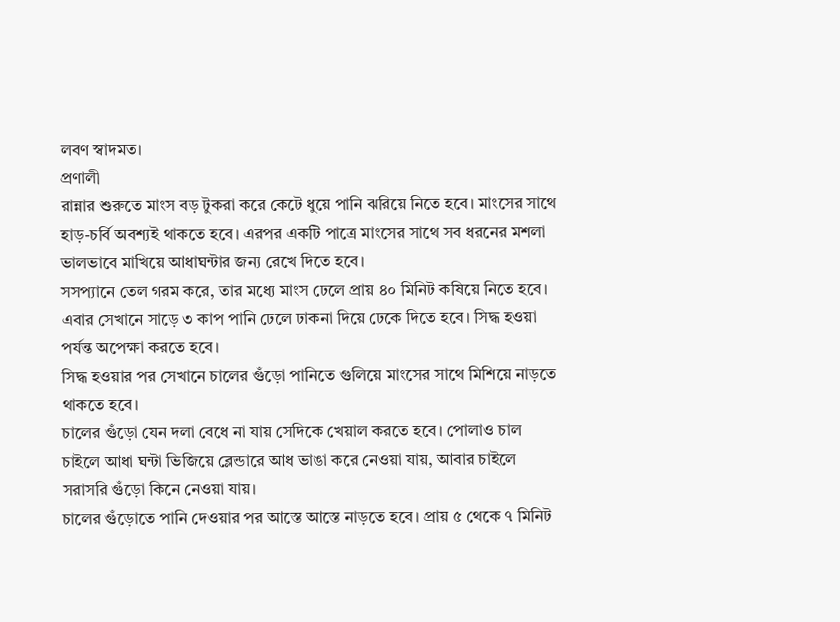লবণ স্বাদমত।
প্রণালী
রান্নার শুরুতে মাংস বড় টুকরা করে কেটে ধুয়ে পানি ঝরিয়ে নিতে হবে। মাংসের সাথে হাড়-চর্বি অবশ্যই থাকতে হবে। এরপর একটি পাত্রে মাংসের সাথে সব ধরনের মশলা ভালভাবে মাখিয়ে আধাঘন্টার জন্য রেখে দিতে হবে।
সসপ্যানে তেল গরম করে, তার মধ্যে মাংস ঢেলে প্রায় ৪০ মিনিট কষিয়ে নিতে হবে। এবার সেখানে সাড়ে ৩ কাপ পানি ঢেলে ঢাকনা দিয়ে ঢেকে দিতে হবে। সিদ্ধ হওয়া পর্যন্ত অপেক্ষা করতে হবে।
সিদ্ধ হওয়ার পর সেখানে চালের গুঁড়ো পানিতে গুলিয়ে মাংসের সাথে মিশিয়ে নাড়তে থাকতে হবে।
চালের গুঁড়ো যেন দলা বেধে না যায় সেদিকে খেয়াল করতে হবে। পোলাও চাল চাইলে আধা ঘন্টা ভিজিয়ে ব্লেন্ডারে আধ ভাঙা করে নেওয়া যায়, আবার চাইলে সরাসরি গুঁড়ো কিনে নেওয়া যায়।
চালের গুঁড়োতে পানি দেওয়ার পর আস্তে আস্তে নাড়তে হবে। প্রায় ৫ থেকে ৭ মিনিট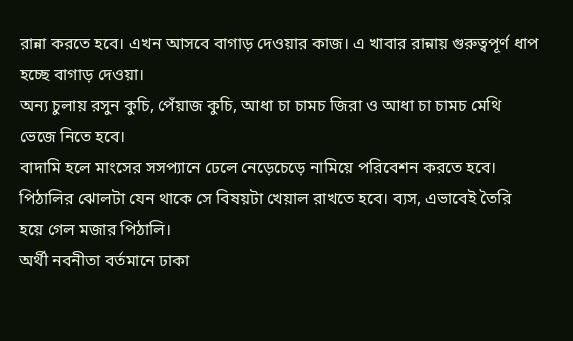রান্না করতে হবে। এখন আসবে বাগাড় দেওয়ার কাজ। এ খাবার রান্নায় গুরুত্বপূর্ণ ধাপ হচ্ছে বাগাড় দেওয়া।
অন্য চুলায় রসুন কুচি, পেঁয়াজ কুচি, আধা চা চামচ জিরা ও আধা চা চামচ মেথি ভেজে নিতে হবে।
বাদামি হলে মাংসের সসপ্যানে ঢেলে নেড়েচেড়ে নামিয়ে পরিবেশন করতে হবে। পিঠালির ঝোলটা যেন থাকে সে বিষয়টা খেয়াল রাখতে হবে। ব্যস, এভাবেই তৈরি হয়ে গেল মজার পিঠালি।
অর্থী নবনীতা বর্তমানে ঢাকা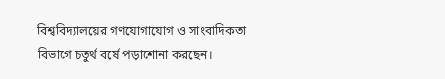বিশ্ববিদ্যালয়ের গণযোগাযোগ ও সাংবাদিকতা বিভাগে চতুর্থ বর্ষে পড়াশোনা করছেন।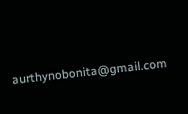aurthynobonita@gmail.com